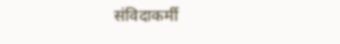संविदाकर्मी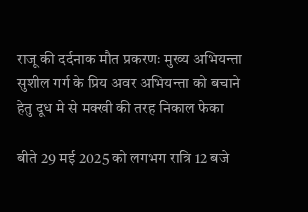राजू की दर्दनाक मौत प्रकरणः मुख्य अभियन्ता सुशील गर्ग के प्रिय अवर अभियन्ता को बचाने हेतु दूध मे से मक्खी की तरह निकाल फेका

बीते 29 मई 2025 को लगभग रात्रि 12 बजे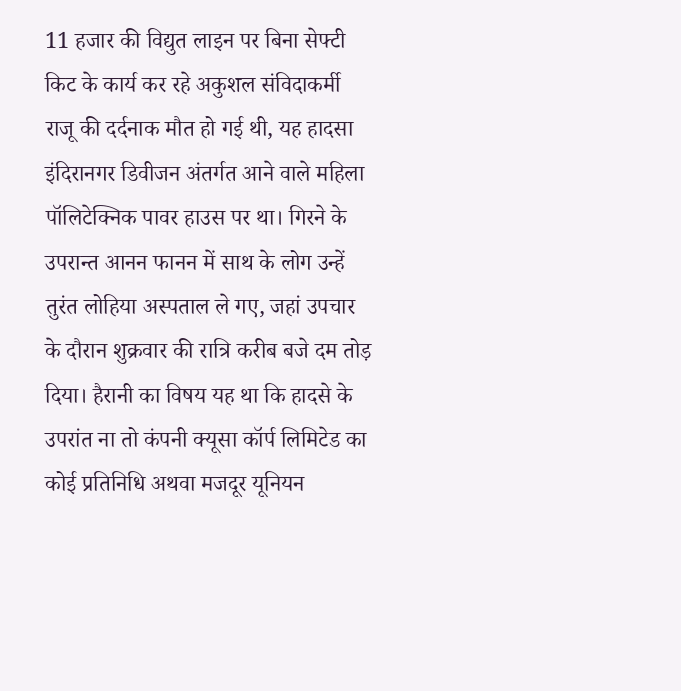11 हजार की विद्युत लाइन पर बिना सेफ्टी किट के कार्य कर रहे अकुशल संविदाकर्मी राजू की दर्दनाक मौत हो गई थी, यह हादसा इंदिरानगर डिवीजन अंतर्गत आने वाले महिला पॉलिटेक्निक पावर हाउस पर था। गिरने के उपरान्त आनन फानन में साथ के लोग उन्हें तुरंत लोहिया अस्पताल ले गए, जहां उपचार के दौरान शुक्रवार की रात्रि करीब बजे दम तोड़ दिया। हैरानी का विषय यह था कि हादसे के उपरांत ना तो कंपनी क्यूसा कॉर्प लिमिटेड का कोई प्रतिनिधि अथवा मजदूर यूनियन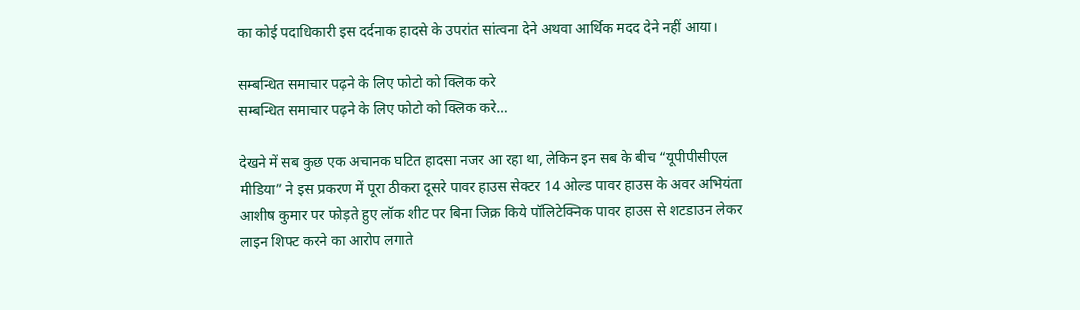का कोई पदाधिकारी इस दर्दनाक हादसे के उपरांत सांत्वना देने अथवा आर्थिक मदद देने नहीं आया।

सम्बन्धित समाचार पढ़ने के लिए फोटो को क्लिक करे
सम्बन्धित समाचार पढ़ने के लिए फोटो को क्लिक करे…

देखने में सब कुछ एक अचानक घटित हादसा नजर आ रहा था, लेकिन इन सब के बीच “यूपीपीसीएल मीडिया” ने इस प्रकरण में पूरा ठीकरा दूसरे पावर हाउस सेक्टर 14 ओल्ड पावर हाउस के अवर अभियंता आशीष कुमार पर फोड़ते हुए लॉक शीट पर बिना जिक्र किये पॉलिटेक्निक पावर हाउस से शटडाउन लेकर लाइन शिफ्ट करने का आरोप लगाते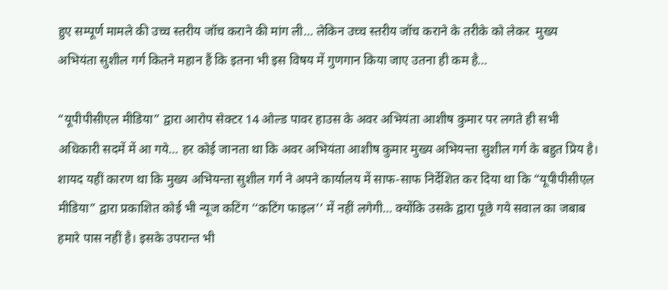हुए सम्पूर्ण मामले की उच्च स्तरीय जॉच कराने की मांग ली… लेकिन उच्च स्तरीय जॉच कराने के तरीके को लेकर  मुख्य अभियंता सुशील गर्ग कितने महान हैं कि इतना भी इस विषय में गुणगान किया जाए उतना ही कम है…

“यूपीपीसीएल मीडिया” द्वारा आरोप सेक्टर 14 ओल्ड पावर हाउस के अवर अभियंता आशीष कुमार पर लगते ही सभी अधिकारी सदमें में आ गये… हर कोई जानता था कि अवर अभियंता आशीष कुमार मुख्य अभियन्ता सुशील गर्ग के बहुत प्रिय है। शायद यहीं कारण था कि मुख्य अभियन्ता सुशील गर्ग ने अपने कार्यालय में साफ-साफ निर्देशित कर दिया था कि “यूपीपीसीएल मीडिया” द्वारा प्रकाशित कोई भी न्यूज कटिंग ‘‘कटिंग फाइल’’ में नहीं लगेगी… क्योंकि उसके द्वारा पूछे गये सवाल का जबाब हमारे पास नहीं है। इसके उपरान्त भी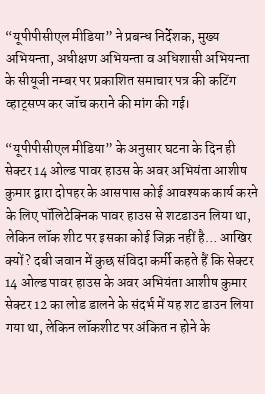“यूपीपीसीएल मीडिया” ने प्रबन्ध निर्देशक, मुख्य अभियन्ता, अधीक्षण अभियन्ता व अधिशासी अभियन्ता के सीयूजी नम्बर पर प्रकाशित समाचार पत्र की कटिंग व्हाट्सप्प कर जॉच कराने की मांग की गई।

“यूपीपीसीएल मीडिया” के अनुसार घटना के दिन ही सेक्टर 14 ओल्ड पावर हाउस के अवर अभियंता आशीष कुमार द्वारा दोपहर के आसपास कोई आवश्यक कार्य करने के लिए पॉलिटेक्निक पावर हाउस से शटडाउन लिया था, लेकिन लॉक शीट पर इसका कोई जिक्र नहीं है… आखिर क्यों? दबी जवान में कुछ संविदा कर्मी कहते हैं कि सेक्टर 14 ओल्ड पावर हाउस के अवर अभियंता आशीष कुमार सेक्टर 12 का लोड डालने के संदर्भ में यह शट डाउन लिया गया था, लेकिन लॉकशीट पर अंकित न होने के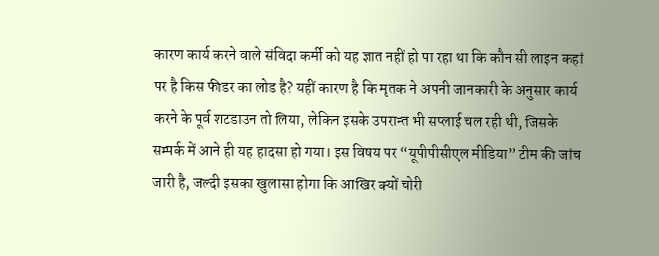कारण कार्य करने वाले संविदा कर्मी को यह ज्ञात नहीं हो पा रहा था कि कौन सी लाइन कहां पर है किस फीडर का लोड है? यहीं कारण है कि मृतक ने अपनी जानकारी के अनुसार कार्य करने के पूर्व शटडाउन तो लिया, लेकिन इसके उपरान्त भी सप्लाई चल रही थी, जिसके सम्पर्क में आने ही यह हादसा हो गया। इस विषय पर “यूपीपीसीएल मीडिया” टीम की जांच जारी है, जल्दी इसका खुलासा होगा कि आखिर क्यों चोरी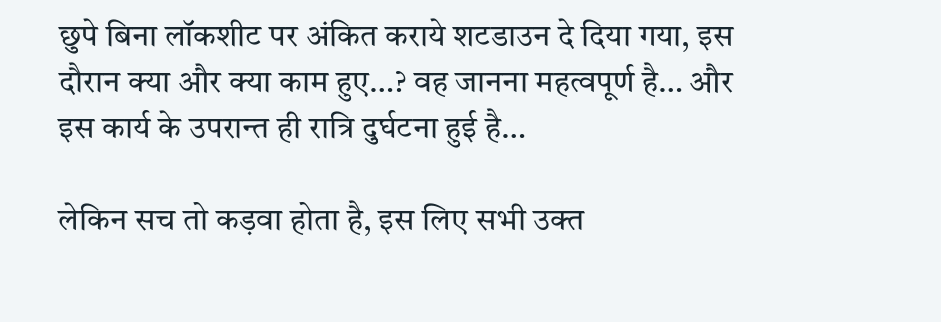छुपे बिना लॉकशीट पर अंकित कराये शटडाउन दे दिया गया, इस दौरान क्या और क्या काम हुए…? वह जानना महत्वपूर्ण है… और इस कार्य के उपरान्त ही रात्रि दुर्घटना हुई है…

लेकिन सच तो कड़वा होता है, इस लिए सभी उक्त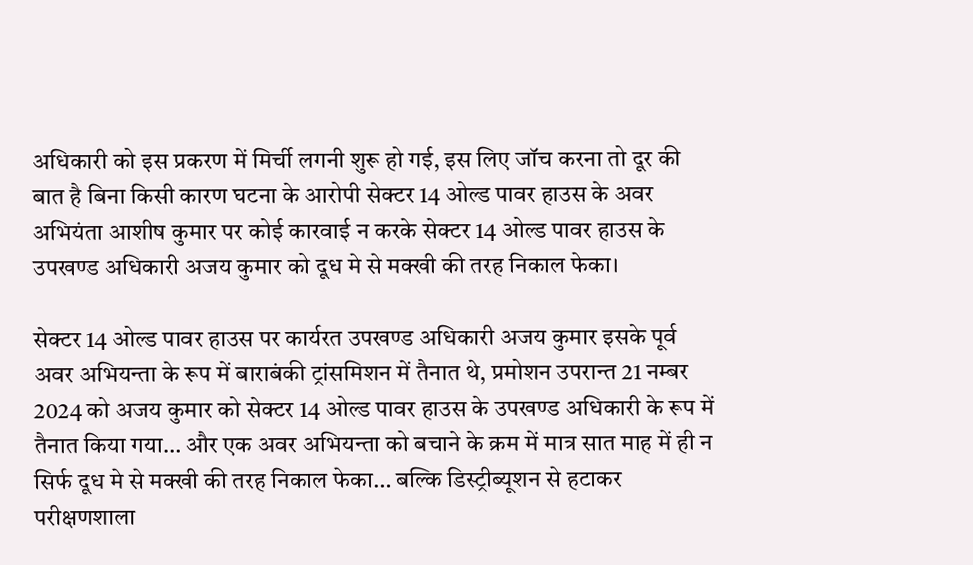अधिकारी को इस प्रकरण में मिर्ची लगनी शुरू हो गई, इस लिए जॉच करना तो दूर की बात है बिना किसी कारण घटना के आरोपी सेक्टर 14 ओल्ड पावर हाउस के अवर अभियंता आशीष कुमार पर कोई कारवाई न करके सेक्टर 14 ओल्ड पावर हाउस के उपखण्ड अधिकारी अजय कुमार को दूध मे से मक्खी की तरह निकाल फेका।

सेक्टर 14 ओल्ड पावर हाउस पर कार्यरत उपखण्ड अधिकारी अजय कुमार इसके पूर्व अवर अभियन्ता के रूप में बाराबंकी ट्रांसमिशन में तैनात थे, प्रमोशन उपरान्त 21 नम्बर 2024 को अजय कुमार को सेक्टर 14 ओल्ड पावर हाउस के उपखण्ड अधिकारी के रूप में तैनात किया गया… और एक अवर अभियन्ता को बचाने के क्रम में मात्र सात माह में ही न सिर्फ दूध मे से मक्खी की तरह निकाल फेका… बल्कि डिस्ट्रीब्यूशन से हटाकर परीक्षणशाला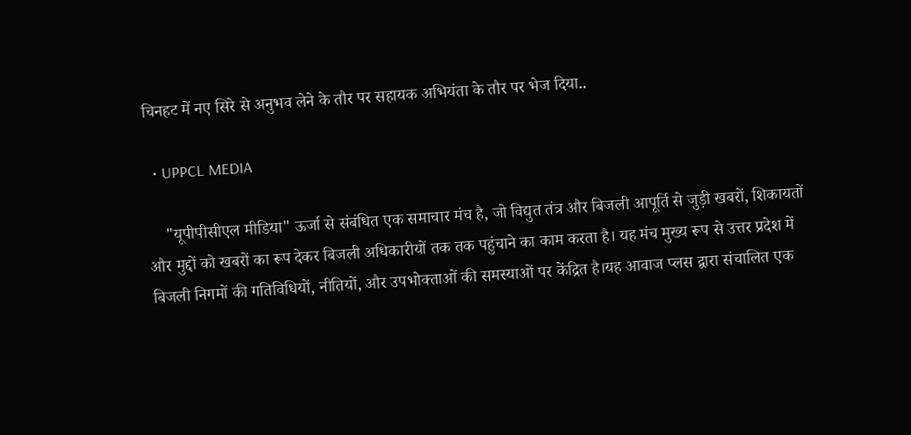चिनहट में नए सिरे से अनुभव लेने के तौर पर सहायक अभियंता के तौर पर भेज दिया..

  • UPPCL MEDIA

    "यूपीपीसीएल मीडिया" ऊर्जा से संबंधित एक समाचार मंच है, जो विद्युत तंत्र और बिजली आपूर्ति से जुड़ी खबरों, शिकायतों और मुद्दों को खबरों का रूप देकर बिजली अधिकारीयों तक तक पहुंचाने का काम करता है। यह मंच मुख्य रूप से उत्तर प्रदेश में बिजली निगमों की गतिविधियों, नीतियों, और उपभोक्ताओं की समस्याओं पर केंद्रित है।यह आवाज प्लस द्वारा संचालित एक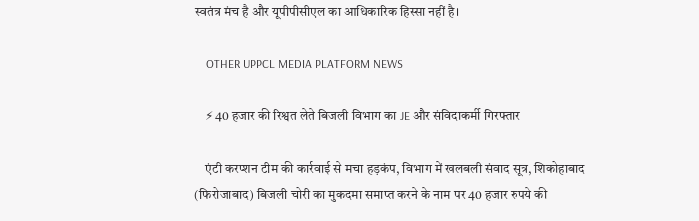स्वतंत्र मंच है और यूपीपीसीएल का आधिकारिक हिस्सा नहीं है।

    OTHER UPPCL MEDIA PLATFORM NEWS

    ⚡ 40 हजार की रिश्वत लेते बिजली विभाग का JE और संविदाकर्मी गिरफ्तार

    एंटी करप्शन टीम की कार्रवाई से मचा हड़कंप, विभाग में खलबली संवाद सूत्र, शिकोहाबाद (फिरोजाबाद) बिजली चोरी का मुकदमा समाप्त करने के नाम पर 40 हजार रुपये की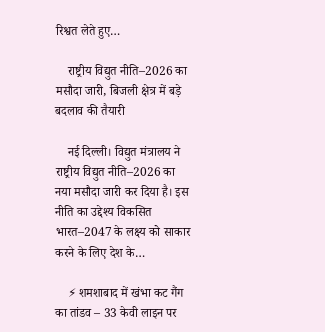रिश्वत लेते हुए…

    राष्ट्रीय विद्युत नीति–2026 का मसौदा जारी, बिजली क्षेत्र में बड़े बदलाव की तैयारी

    नई दिल्ली। विद्युत मंत्रालय ने राष्ट्रीय विद्युत नीति–2026 का नया मसौदा जारी कर दिया है। इस नीति का उद्देश्य विकसित भारत–2047 के लक्ष्य को साकार करने के लिए देश के…

    ⚡ शमशाबाद में खंभा कट गैंग का तांडव – 33 केवी लाइन पर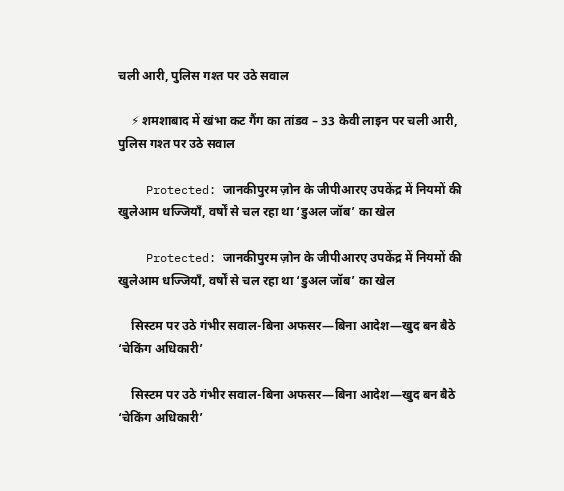चली आरी, पुलिस गश्त पर उठे सवाल

    ⚡ शमशाबाद में खंभा कट गैंग का तांडव – 33 केवी लाइन पर चली आरी, पुलिस गश्त पर उठे सवाल

    Protected: जानकीपुरम ज़ोन के जीपीआरए उपकेंद्र में नियमों की खुलेआम धज्जियाँ, वर्षों से चल रहा था ‘डुअल जॉब’ का खेल

    Protected: जानकीपुरम ज़ोन के जीपीआरए उपकेंद्र में नियमों की खुलेआम धज्जियाँ, वर्षों से चल रहा था ‘डुअल जॉब’ का खेल

    सिस्टम पर उठे गंभीर सवाल-बिना अफसर—बिना आदेश—खुद बन बैठे ‘चेकिंग अधिकारी’

    सिस्टम पर उठे गंभीर सवाल-बिना अफसर—बिना आदेश—खुद बन बैठे ‘चेकिंग अधिकारी’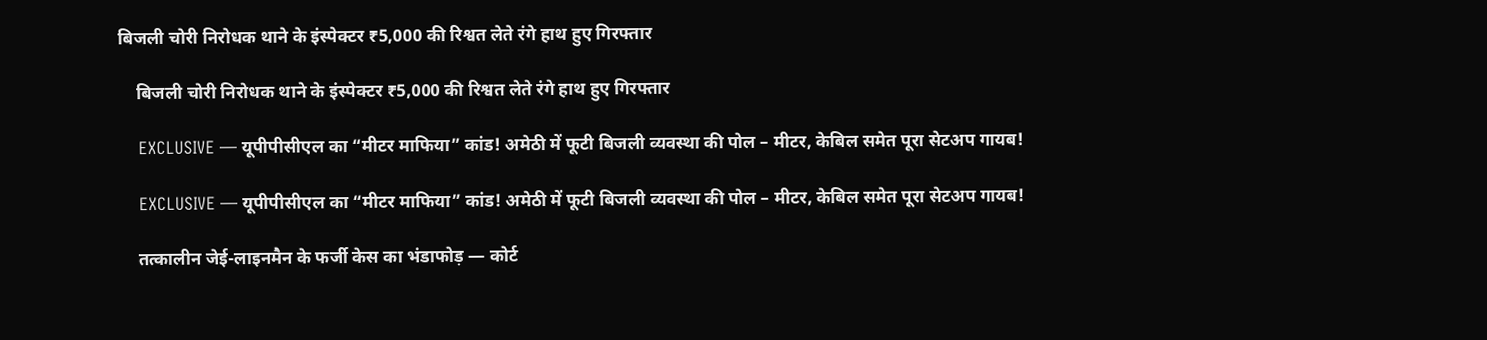बिजली चोरी निरोधक थाने के इंस्पेक्टर ₹5,000 की रिश्वत लेते रंगे हाथ हुए गिरफ्तार

    बिजली चोरी निरोधक थाने के इंस्पेक्टर ₹5,000 की रिश्वत लेते रंगे हाथ हुए गिरफ्तार

    EXCLUSIVE — यूपीपीसीएल का “मीटर माफिया” कांड! अमेठी में फूटी बिजली व्यवस्था की पोल – मीटर, केबिल समेत पूरा सेटअप गायब!

    EXCLUSIVE — यूपीपीसीएल का “मीटर माफिया” कांड! अमेठी में फूटी बिजली व्यवस्था की पोल – मीटर, केबिल समेत पूरा सेटअप गायब!

    तत्कालीन जेई-लाइनमैन के फर्जी केस का भंडाफोड़ — कोर्ट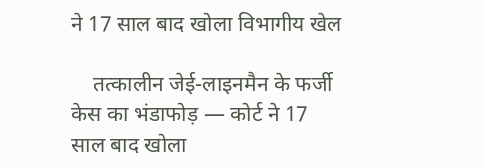ने 17 साल बाद खोला विभागीय खेल

    तत्कालीन जेई-लाइनमैन के फर्जी केस का भंडाफोड़ — कोर्ट ने 17 साल बाद खोला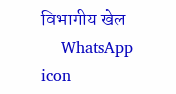विभागीय खेल
    WhatsApp icon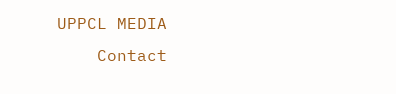UPPCL MEDIA
    Contact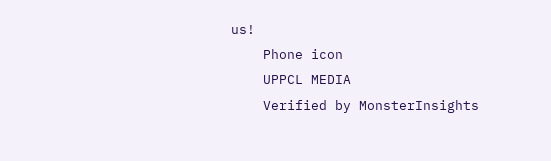us!
    Phone icon
    UPPCL MEDIA
    Verified by MonsterInsights